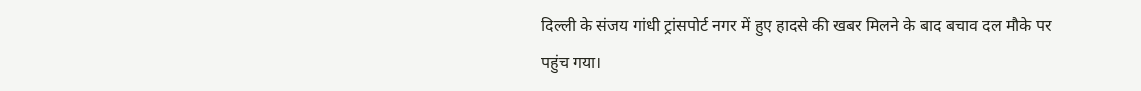दिल्ली के संजय गांधी ट्रांसपोर्ट नगर में हुए हादसे की खबर मिलने के बाद बचाव दल मौके पर पहुंच गया।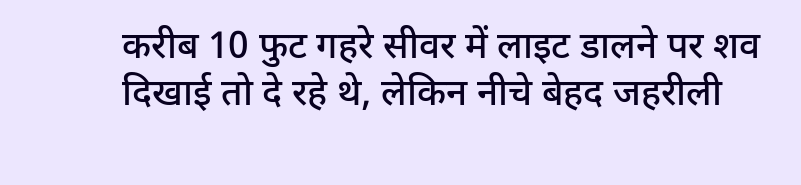करीब 10 फुट गहरे सीवर में लाइट डालने पर शव दिखाई तो दे रहे थे, लेकिन नीचे बेहद जहरीली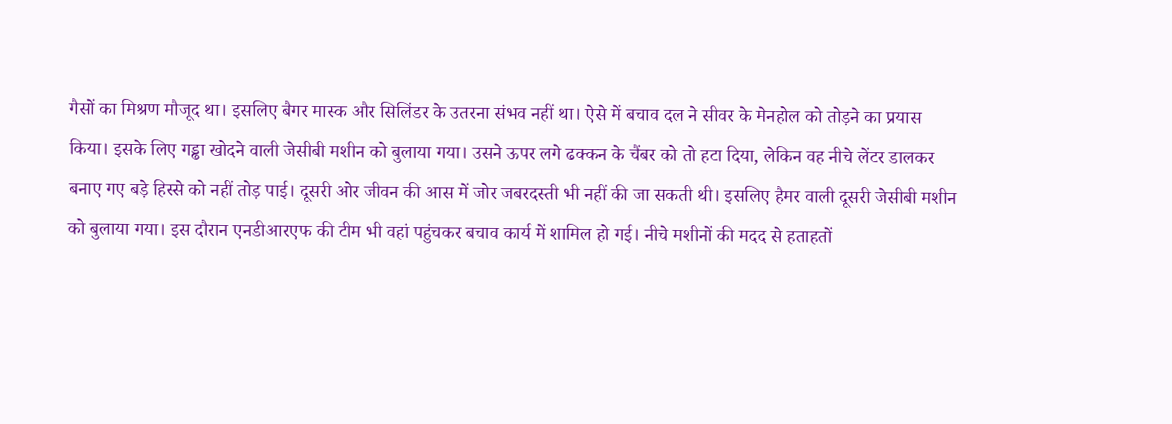गैसों का मिश्रण मौजूद था। इसलिए बैगर मास्क और सिलिंडर के उतरना संभव नहीं था। ऐसे में बचाव दल ने सीवर के मेनहोल को तोड़ने का प्रयास किया। इसके लिए गड्ढा खोदने वाली जेसीबी मशीन को बुलाया गया। उसने ऊपर लगे ढक्कन के चैंबर को तो हटा दिया, लेकिन वह नीचे लेंटर डालकर बनाए गए बड़े हिस्से को नहीं तोड़ पाई। दूसरी ओर जीवन की आस में जोर जबरदस्ती भी नहीं की जा सकती थी। इसलिए हैमर वाली दूसरी जेसीबी मशीन को बुलाया गया। इस दौरान एनडीआरएफ की टीम भी वहां पहुंचकर बचाव कार्य में शामिल हो गई। नीचे मशीनों की मदद से हताहतों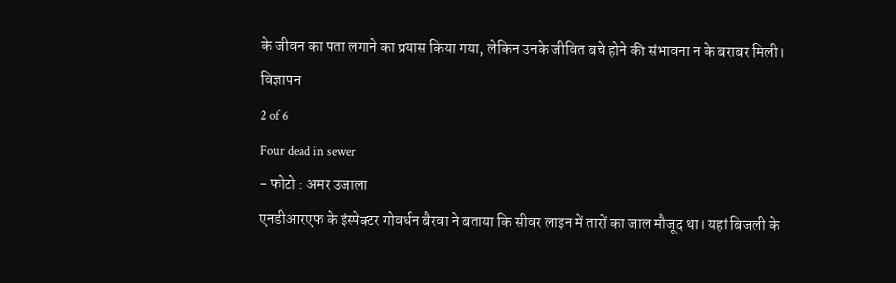के जीवन का पता लगाने का प्रयास किया गया, लेकिन उनके जीवित बचे होने की संभावना न के बराबर मिली।
विज्ञापन
2 of 6
Four dead in sewer
- फोटो : अमर उजाला
एनडीआरएफ के इंस्पेक्टर गोवर्धन बैरवा ने बताया कि सीवर लाइन में तारों का जाल मौजूद था। यहां बिजली के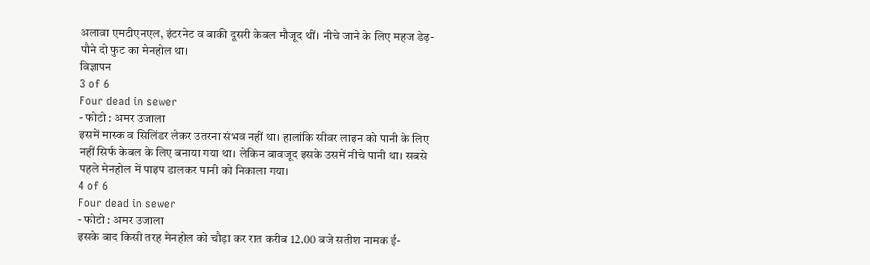अलावा एमटीएनएल, इंटरनेट व बाकी दूसरी केबल मौजूद थीं। नीचे जाने के लिए महज डेढ़-पौने दो फुट का मेनहोल था।
विज्ञापन
3 of 6
Four dead in sewer
- फोटो : अमर उजाला
इसमें मास्क व सिलिंडर लेकर उतरना संभव नहीं था। हालांकि सीवर लाइन को पानी के लिए नहीं सिर्फ केबल के लिए बनाया गया था। लेकिन बावजूद इसके उसमें नीचे पानी था। सबसे पहले मेनहोल में पाइप डालकर पानी को निकाला गया।
4 of 6
Four dead in sewer
- फोटो : अमर उजाला
इसके बाद किसी तरह मेनहोल को चौड़ा कर रात करीब 12.00 बजे सतीश नामक ई-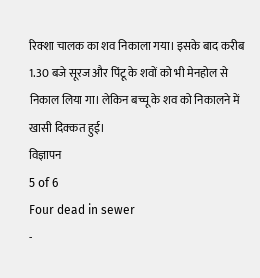रिक्शा चालक का शव निकाला गया। इसके बाद करीब 1.30 बजे सूरज और पिंटू के शवों को भी मेनहोल से निकाल लिया गा। लेकिन बच्चू के शव को निकालने में खासी दिक्कत हुई।
विज्ञापन
5 of 6
Four dead in sewer
-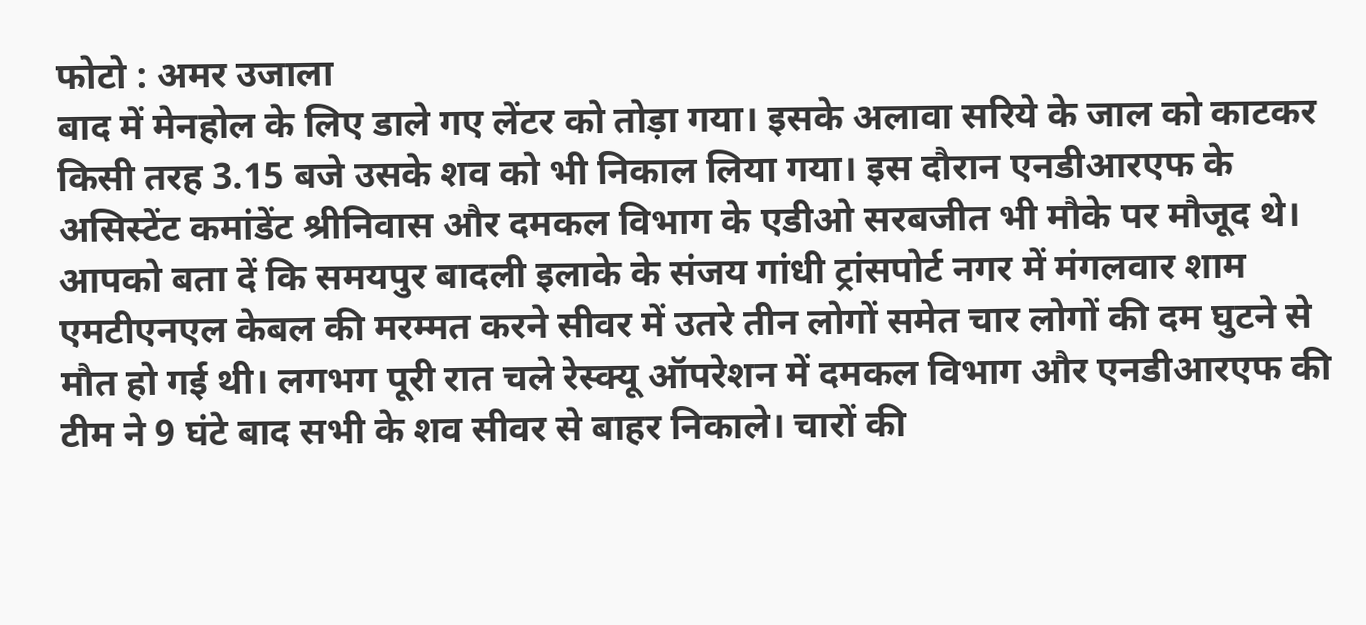फोटो : अमर उजाला
बाद में मेनहोल के लिए डाले गए लेंटर को तोड़ा गया। इसके अलावा सरिये के जाल को काटकर किसी तरह 3.15 बजे उसके शव को भी निकाल लिया गया। इस दौरान एनडीआरएफ के असिस्टेंट कमांडेंट श्रीनिवास और दमकल विभाग के एडीओ सरबजीत भी मौके पर मौजूद थे।
आपको बता दें कि समयपुर बादली इलाके के संजय गांधी ट्रांसपोर्ट नगर में मंगलवार शाम एमटीएनएल केबल की मरम्मत करने सीवर में उतरे तीन लोगों समेत चार लोगों की दम घुटने से मौत हो गई थी। लगभग पूरी रात चले रेस्क्यू ऑपरेशन में दमकल विभाग और एनडीआरएफ की टीम ने 9 घंटे बाद सभी के शव सीवर से बाहर निकाले। चारों की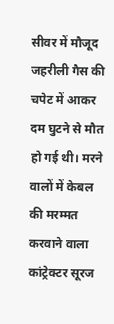सीवर में मौजूद जहरीली गैस की चपेट में आकर दम घुटने से मौत हो गई थी। मरने वालों में केबल की मरम्मत करवाने वाला कांट्रेक्टर सूरज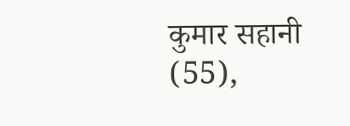कुमार सहानी (55),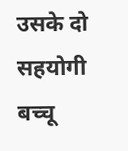उसके दो सहयोगी बच्चू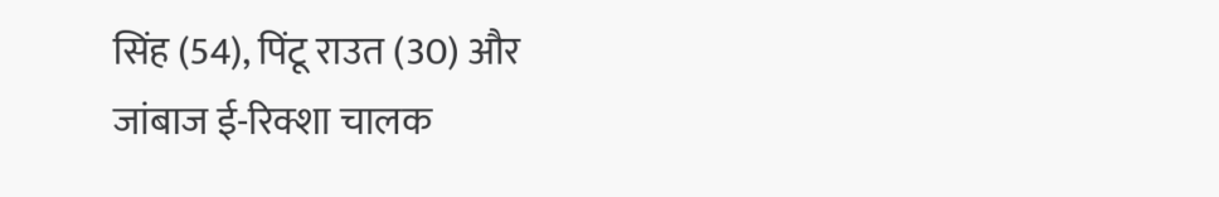सिंह (54), पिंटू राउत (30) और जांबाज ई-रिक्शा चालक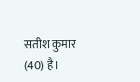सतीश कुमार (40) है।